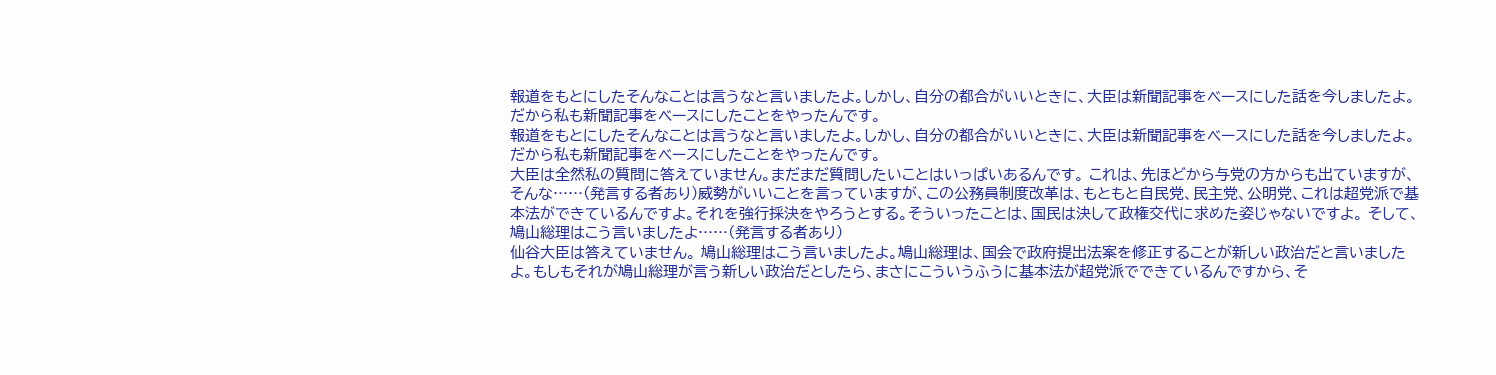報道をもとにしたそんなことは言うなと言いましたよ。しかし、自分の都合がいいときに、大臣は新聞記事をベースにした話を今しましたよ。だから私も新聞記事をベースにしたことをやったんです。
報道をもとにしたそんなことは言うなと言いましたよ。しかし、自分の都合がいいときに、大臣は新聞記事をベースにした話を今しましたよ。だから私も新聞記事をベースにしたことをやったんです。
大臣は全然私の質問に答えていません。まだまだ質問したいことはいっぱいあるんです。 これは、先ほどから与党の方からも出ていますが、そんな……(発言する者あり)威勢がいいことを言っていますが、この公務員制度改革は、もともと自民党、民主党、公明党、これは超党派で基本法ができているんですよ。それを強行採決をやろうとする。そういったことは、国民は決して政権交代に求めた姿じゃないですよ。 そして、鳩山総理はこう言いましたよ……(発言する者あり)
仙谷大臣は答えていません。 鳩山総理はこう言いましたよ。鳩山総理は、国会で政府提出法案を修正することが新しい政治だと言いましたよ。もしもそれが鳩山総理が言う新しい政治だとしたら、まさにこういうふうに基本法が超党派でできているんですから、そ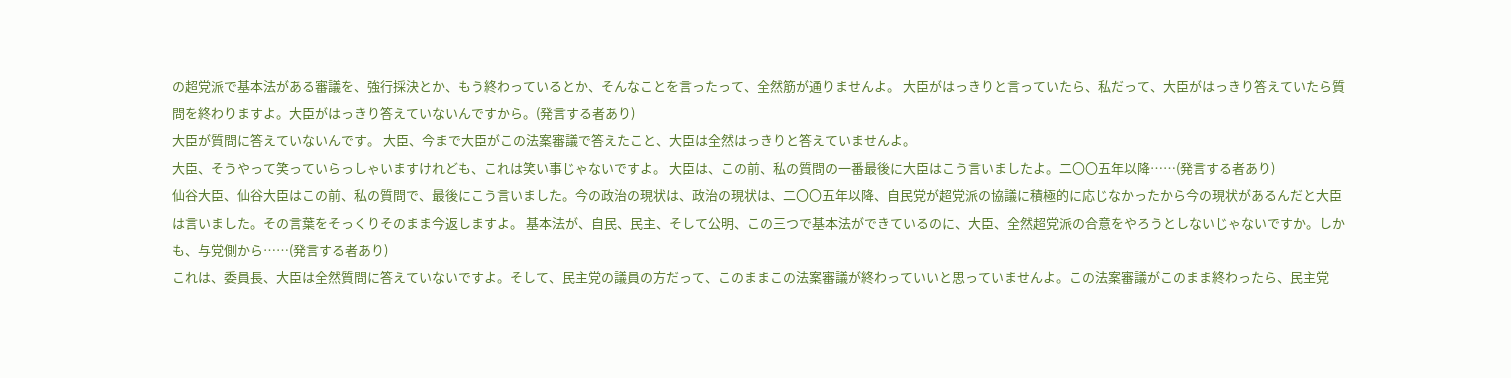の超党派で基本法がある審議を、強行採決とか、もう終わっているとか、そんなことを言ったって、全然筋が通りませんよ。 大臣がはっきりと言っていたら、私だって、大臣がはっきり答えていたら質問を終わりますよ。大臣がはっきり答えていないんですから。(発言する者あり)
大臣が質問に答えていないんです。 大臣、今まで大臣がこの法案審議で答えたこと、大臣は全然はっきりと答えていませんよ。
大臣、そうやって笑っていらっしゃいますけれども、これは笑い事じゃないですよ。 大臣は、この前、私の質問の一番最後に大臣はこう言いましたよ。二〇〇五年以降……(発言する者あり)
仙谷大臣、仙谷大臣はこの前、私の質問で、最後にこう言いました。今の政治の現状は、政治の現状は、二〇〇五年以降、自民党が超党派の協議に積極的に応じなかったから今の現状があるんだと大臣は言いました。その言葉をそっくりそのまま今返しますよ。 基本法が、自民、民主、そして公明、この三つで基本法ができているのに、大臣、全然超党派の合意をやろうとしないじゃないですか。しかも、与党側から……(発言する者あり)
これは、委員長、大臣は全然質問に答えていないですよ。そして、民主党の議員の方だって、このままこの法案審議が終わっていいと思っていませんよ。この法案審議がこのまま終わったら、民主党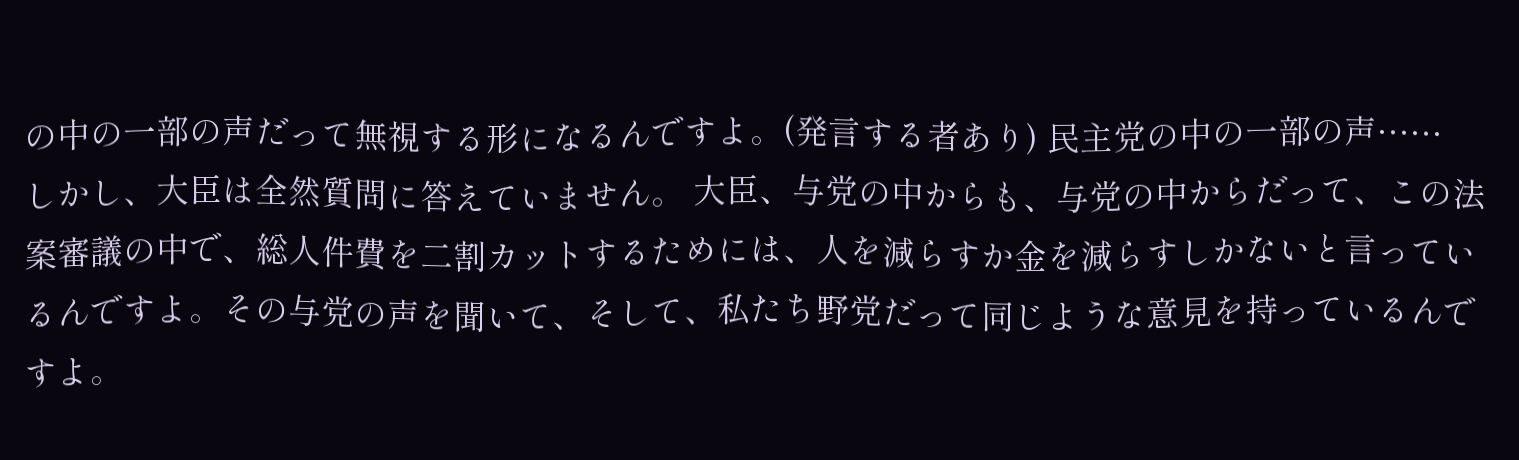の中の一部の声だって無視する形になるんですよ。(発言する者あり) 民主党の中の一部の声……
しかし、大臣は全然質問に答えていません。 大臣、与党の中からも、与党の中からだって、この法案審議の中で、総人件費を二割カットするためには、人を減らすか金を減らすしかないと言っているんですよ。その与党の声を聞いて、そして、私たち野党だって同じような意見を持っているんですよ。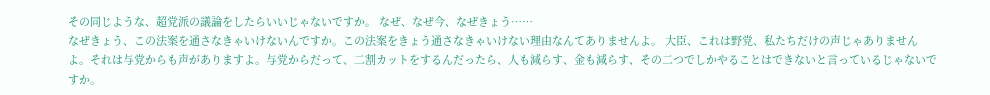その同じような、超党派の議論をしたらいいじゃないですか。 なぜ、なぜ今、なぜきょう……
なぜきょう、この法案を通さなきゃいけないんですか。この法案をきょう通さなきゃいけない理由なんてありませんよ。 大臣、これは野党、私たちだけの声じゃありませんよ。それは与党からも声がありますよ。与党からだって、二割カットをするんだったら、人も減らす、金も減らす、その二つでしかやることはできないと言っているじゃないですか。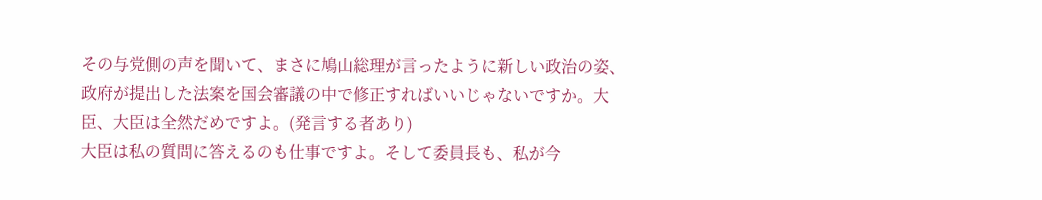その与党側の声を聞いて、まさに鳩山総理が言ったように新しい政治の姿、政府が提出した法案を国会審議の中で修正すればいいじゃないですか。大臣、大臣は全然だめですよ。(発言する者あり)
大臣は私の質問に答えるのも仕事ですよ。そして委員長も、私が今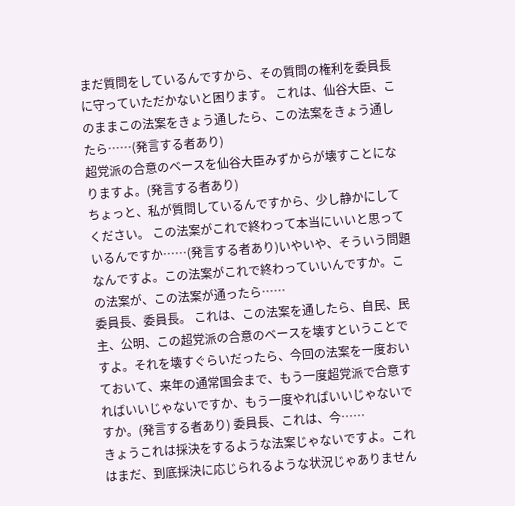まだ質問をしているんですから、その質問の権利を委員長に守っていただかないと困ります。 これは、仙谷大臣、このままこの法案をきょう通したら、この法案をきょう通したら……(発言する者あり)
超党派の合意のベースを仙谷大臣みずからが壊すことになりますよ。(発言する者あり)
ちょっと、私が質問しているんですから、少し静かにしてください。 この法案がこれで終わって本当にいいと思っているんですか……(発言する者あり)いやいや、そういう問題なんですよ。この法案がこれで終わっていいんですか。この法案が、この法案が通ったら……
委員長、委員長。 これは、この法案を通したら、自民、民主、公明、この超党派の合意のベースを壊すということですよ。それを壊すぐらいだったら、今回の法案を一度おいておいて、来年の通常国会まで、もう一度超党派で合意すればいいじゃないですか、もう一度やればいいじゃないですか。(発言する者あり) 委員長、これは、今……
きょうこれは採決をするような法案じゃないですよ。これはまだ、到底採決に応じられるような状況じゃありません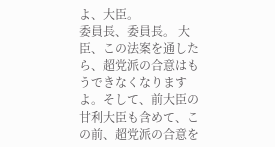よ、大臣。
委員長、委員長。 大臣、この法案を通したら、超党派の合意はもうできなくなりますよ。そして、前大臣の甘利大臣も含めて、この前、超党派の合意を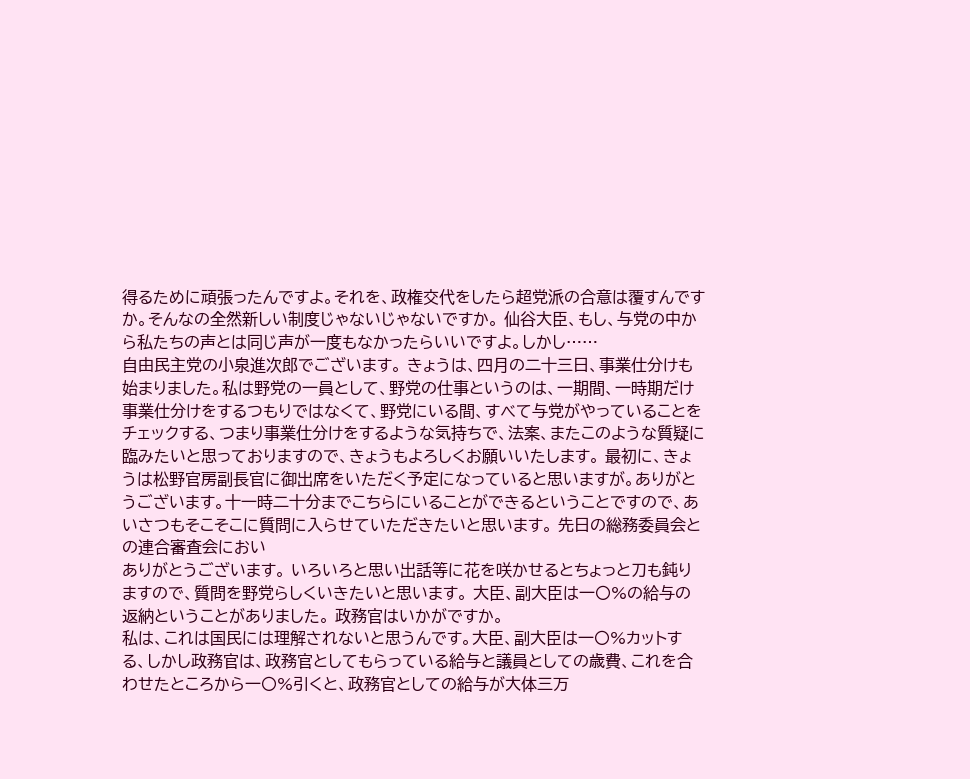得るために頑張ったんですよ。それを、政権交代をしたら超党派の合意は覆すんですか。そんなの全然新しい制度じゃないじゃないですか。 仙谷大臣、もし、与党の中から私たちの声とは同じ声が一度もなかったらいいですよ。しかし……
自由民主党の小泉進次郎でございます。 きょうは、四月の二十三日、事業仕分けも始まりました。私は野党の一員として、野党の仕事というのは、一期間、一時期だけ事業仕分けをするつもりではなくて、野党にいる間、すべて与党がやっていることをチェックする、つまり事業仕分けをするような気持ちで、法案、またこのような質疑に臨みたいと思っておりますので、きょうもよろしくお願いいたします。 最初に、きょうは松野官房副長官に御出席をいただく予定になっていると思いますが。ありがとうございます。十一時二十分までこちらにいることができるということですので、あいさつもそこそこに質問に入らせていただきたいと思います。 先日の総務委員会との連合審査会におい
ありがとうございます。 いろいろと思い出話等に花を咲かせるとちょっと刀も鈍りますので、質問を野党らしくいきたいと思います。 大臣、副大臣は一〇%の給与の返納ということがありました。 政務官はいかがですか。
私は、これは国民には理解されないと思うんです。大臣、副大臣は一〇%カットする、しかし政務官は、政務官としてもらっている給与と議員としての歳費、これを合わせたところから一〇%引くと、政務官としての給与が大体三万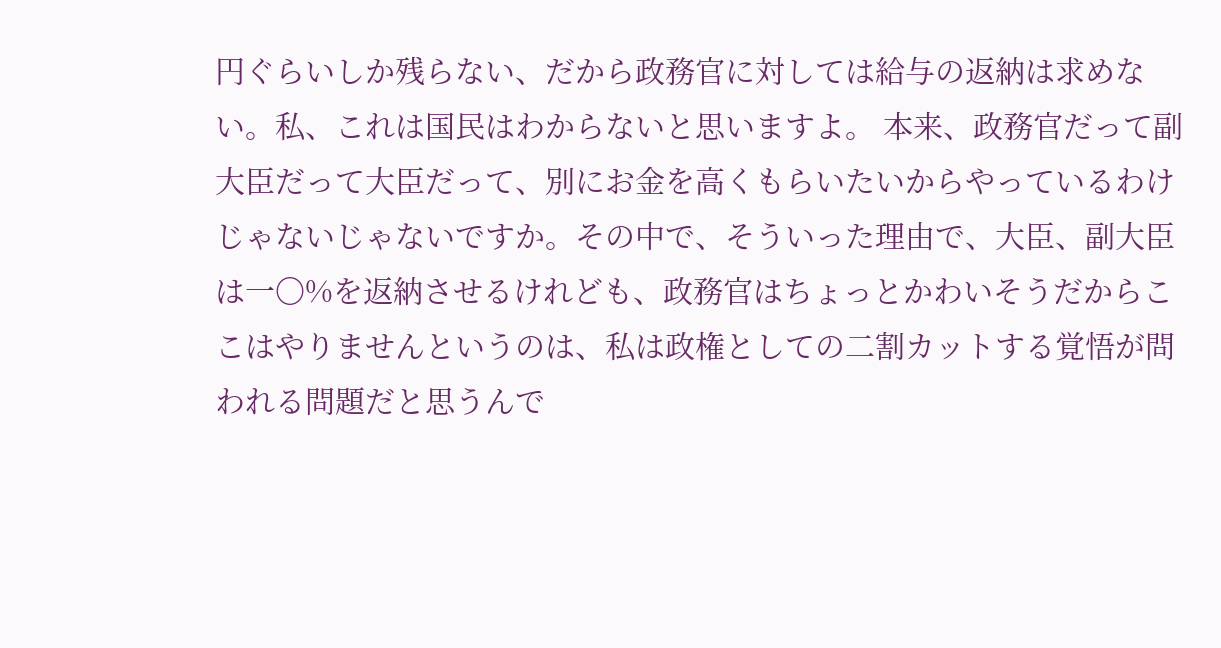円ぐらいしか残らない、だから政務官に対しては給与の返納は求めない。私、これは国民はわからないと思いますよ。 本来、政務官だって副大臣だって大臣だって、別にお金を高くもらいたいからやっているわけじゃないじゃないですか。その中で、そういった理由で、大臣、副大臣は一〇%を返納させるけれども、政務官はちょっとかわいそうだからここはやりませんというのは、私は政権としての二割カットする覚悟が問われる問題だと思うんで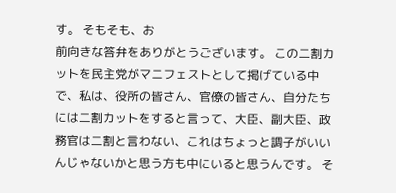す。 そもそも、お
前向きな答弁をありがとうございます。 この二割カットを民主党がマニフェストとして掲げている中で、私は、役所の皆さん、官僚の皆さん、自分たちには二割カットをすると言って、大臣、副大臣、政務官は二割と言わない、これはちょっと調子がいいんじゃないかと思う方も中にいると思うんです。 そ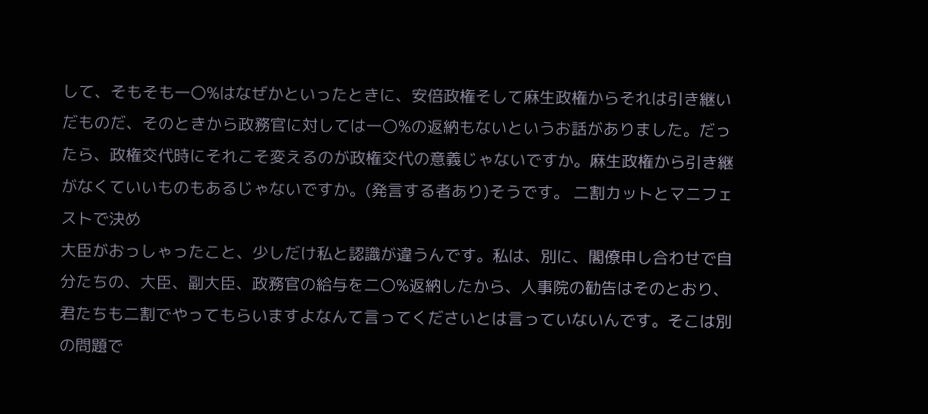して、そもそも一〇%はなぜかといったときに、安倍政権そして麻生政権からそれは引き継いだものだ、そのときから政務官に対しては一〇%の返納もないというお話がありました。だったら、政権交代時にそれこそ変えるのが政権交代の意義じゃないですか。麻生政権から引き継がなくていいものもあるじゃないですか。(発言する者あり)そうです。 二割カットとマニフェストで決め
大臣がおっしゃったこと、少しだけ私と認識が違うんです。私は、別に、閣僚申し合わせで自分たちの、大臣、副大臣、政務官の給与を二〇%返納したから、人事院の勧告はそのとおり、君たちも二割でやってもらいますよなんて言ってくださいとは言っていないんです。そこは別の問題で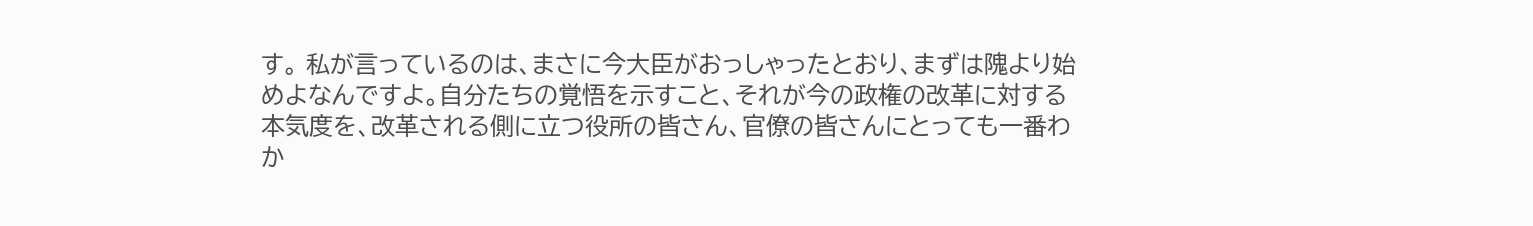す。 私が言っているのは、まさに今大臣がおっしゃったとおり、まずは隗より始めよなんですよ。自分たちの覚悟を示すこと、それが今の政権の改革に対する本気度を、改革される側に立つ役所の皆さん、官僚の皆さんにとっても一番わか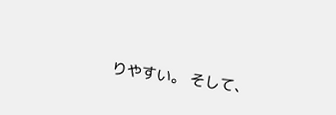りやすい。 そして、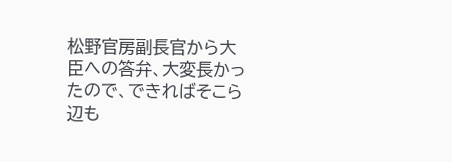松野官房副長官から大臣への答弁、大変長かったので、できればそこら辺も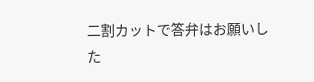二割カットで答弁はお願いした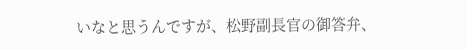いなと思うんですが、松野副長官の御答弁、